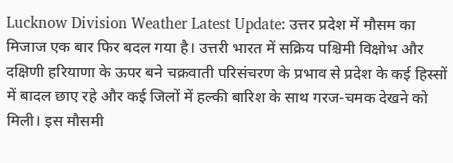Lucknow Division Weather Latest Update: उत्तर प्रदेश में मौसम का मिजाज एक बार फिर बदल गया है। उत्तरी भारत में सक्रिय पश्चिमी विक्षोभ और दक्षिणी हरियाणा के ऊपर बने चक्रवाती परिसंचरण के प्रभाव से प्रदेश के कई हिस्सों में बादल छाए रहे और कई जिलों में हल्की बारिश के साथ गरज-चमक देखने को मिली। इस मौसमी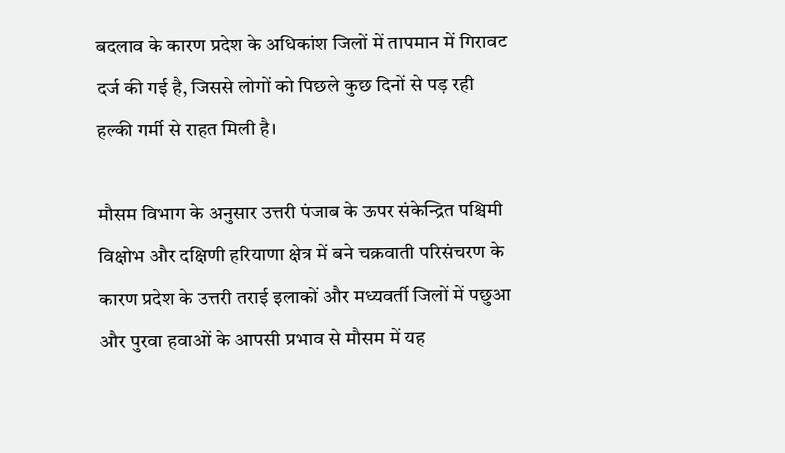बदलाव के कारण प्रदेश के अधिकांश जिलों में तापमान में गिरावट दर्ज की गई है, जिससे लोगों को पिछले कुछ दिनों से पड़ रही हल्की गर्मी से राहत मिली है।

मौसम विभाग के अनुसार उत्तरी पंजाब के ऊपर संकेन्द्रित पश्चिमी विक्षोभ और दक्षिणी हरियाणा क्षेत्र में बने चक्रवाती परिसंचरण के कारण प्रदेश के उत्तरी तराई इलाकों और मध्यवर्ती जिलों में पछुआ और पुरवा हवाओं के आपसी प्रभाव से मौसम में यह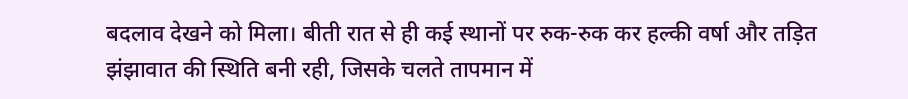बदलाव देखने को मिला। बीती रात से ही कई स्थानों पर रुक-रुक कर हल्की वर्षा और तड़ित झंझावात की स्थिति बनी रही, जिसके चलते तापमान में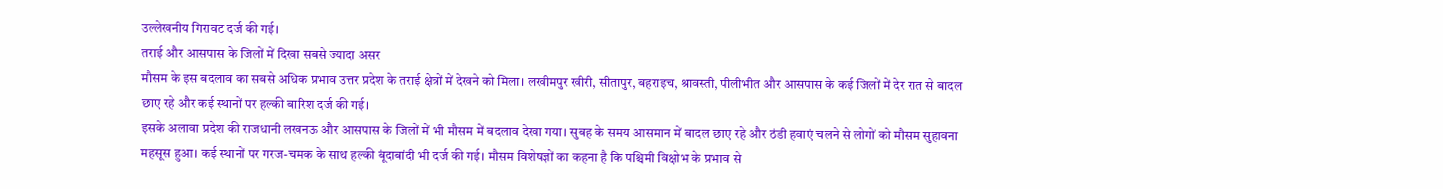उल्लेखनीय गिरावट दर्ज की गई।
तराई और आसपास के जिलों में दिखा सबसे ज्यादा असर
मौसम के इस बदलाव का सबसे अधिक प्रभाव उत्तर प्रदेश के तराई क्षेत्रों में देखने को मिला। लखीमपुर खीरी, सीतापुर, बहराइच, श्रावस्ती, पीलीभीत और आसपास के कई जिलों में देर रात से बादल छाए रहे और कई स्थानों पर हल्की बारिश दर्ज की गई।
इसके अलावा प्रदेश की राजधानी लखनऊ और आसपास के जिलों में भी मौसम में बदलाव देखा गया। सुबह के समय आसमान में बादल छाए रहे और ठंडी हवाएं चलने से लोगों को मौसम सुहावना महसूस हुआ। कई स्थानों पर गरज-चमक के साथ हल्की बूंदाबांदी भी दर्ज की गई। मौसम विशेषज्ञों का कहना है कि पश्चिमी विक्षोभ के प्रभाव से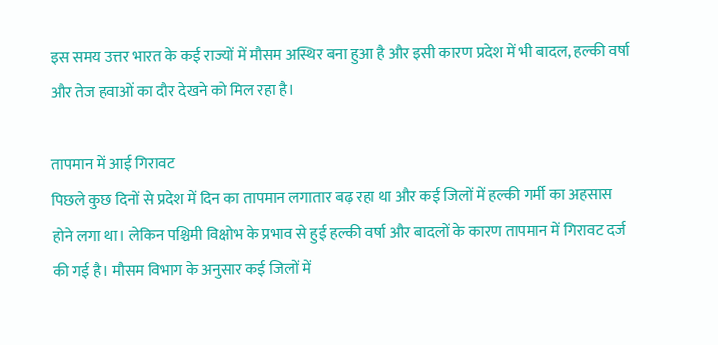इस समय उत्तर भारत के कई राज्यों में मौसम अस्थिर बना हुआ है और इसी कारण प्रदेश में भी बादल, हल्की वर्षा और तेज हवाओं का दौर देखने को मिल रहा है।

तापमान में आई गिरावट
पिछले कुछ दिनों से प्रदेश में दिन का तापमान लगातार बढ़ रहा था और कई जिलों में हल्की गर्मी का अहसास होने लगा था। लेकिन पश्चिमी विक्षोभ के प्रभाव से हुई हल्की वर्षा और बादलों के कारण तापमान में गिरावट दर्ज की गई है। मौसम विभाग के अनुसार कई जिलों में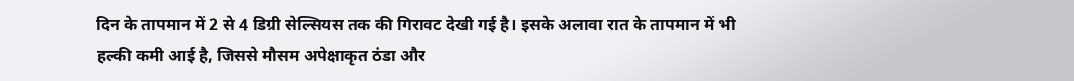दिन के तापमान में 2 से 4 डिग्री सेल्सियस तक की गिरावट देखी गई है। इसके अलावा रात के तापमान में भी हल्की कमी आई है, जिससे मौसम अपेक्षाकृत ठंडा और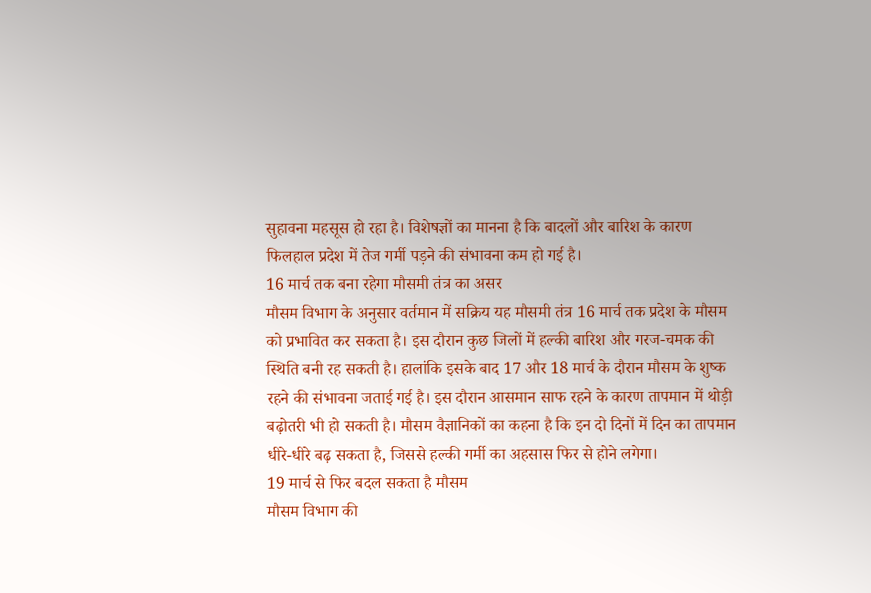सुहावना महसूस हो रहा है। विशेषज्ञों का मानना है कि बादलों और बारिश के कारण फिलहाल प्रदेश में तेज गर्मी पड़ने की संभावना कम हो गई है।
16 मार्च तक बना रहेगा मौसमी तंत्र का असर
मौसम विभाग के अनुसार वर्तमान में सक्रिय यह मौसमी तंत्र 16 मार्च तक प्रदेश के मौसम को प्रभावित कर सकता है। इस दौरान कुछ जिलों में हल्की बारिश और गरज-चमक की स्थिति बनी रह सकती है। हालांकि इसके बाद 17 और 18 मार्च के दौरान मौसम के शुष्क रहने की संभावना जताई गई है। इस दौरान आसमान साफ रहने के कारण तापमान में थोड़ी बढ़ोतरी भी हो सकती है। मौसम वैज्ञानिकों का कहना है कि इन दो दिनों में दिन का तापमान धीरे-धीरे बढ़ सकता है, जिससे हल्की गर्मी का अहसास फिर से होने लगेगा।
19 मार्च से फिर बदल सकता है मौसम
मौसम विभाग की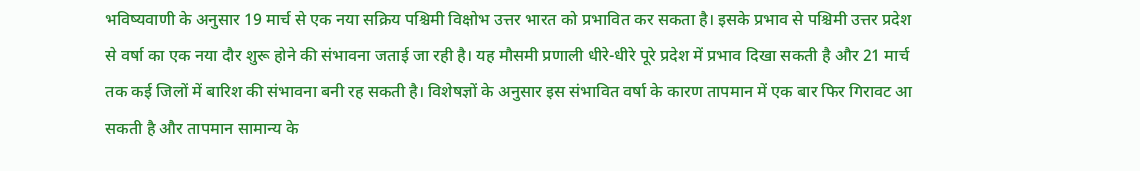भविष्यवाणी के अनुसार 19 मार्च से एक नया सक्रिय पश्चिमी विक्षोभ उत्तर भारत को प्रभावित कर सकता है। इसके प्रभाव से पश्चिमी उत्तर प्रदेश से वर्षा का एक नया दौर शुरू होने की संभावना जताई जा रही है। यह मौसमी प्रणाली धीरे-धीरे पूरे प्रदेश में प्रभाव दिखा सकती है और 21 मार्च तक कई जिलों में बारिश की संभावना बनी रह सकती है। विशेषज्ञों के अनुसार इस संभावित वर्षा के कारण तापमान में एक बार फिर गिरावट आ सकती है और तापमान सामान्य के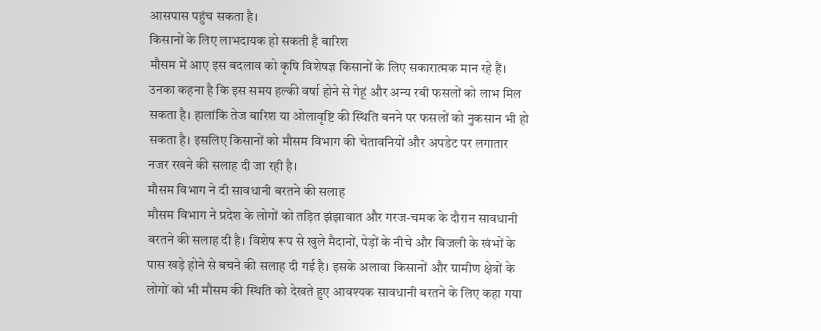आसपास पहुंच सकता है।
किसानों के लिए लाभदायक हो सकती है बारिश
मौसम में आए इस बदलाव को कृषि विशेषज्ञ किसानों के लिए सकारात्मक मान रहे हैं। उनका कहना है कि इस समय हल्की वर्षा होने से गेहूं और अन्य रबी फसलों को लाभ मिल सकता है। हालांकि तेज बारिश या ओलावृष्टि की स्थिति बनने पर फसलों को नुकसान भी हो सकता है। इसलिए किसानों को मौसम विभाग की चेतावनियों और अपडेट पर लगातार नजर रखने की सलाह दी जा रही है।
मौसम विभाग ने दी सावधानी बरतने की सलाह
मौसम विभाग ने प्रदेश के लोगों को तड़ित झंझावात और गरज-चमक के दौरान सावधानी बरतने की सलाह दी है। विशेष रूप से खुले मैदानों, पेड़ों के नीचे और बिजली के खंभों के पास खड़े होने से बचने की सलाह दी गई है। इसके अलावा किसानों और ग्रामीण क्षेत्रों के लोगों को भी मौसम की स्थिति को देखते हुए आवश्यक सावधानी बरतने के लिए कहा गया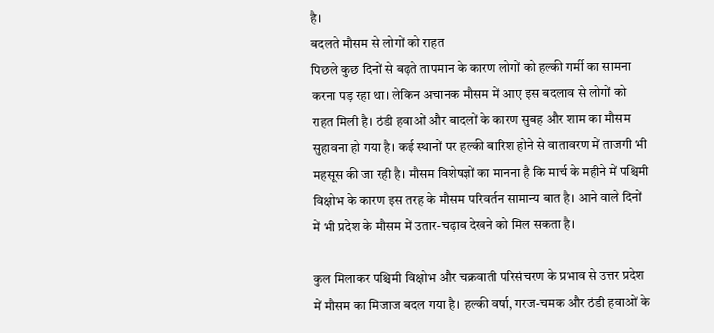है।
बदलते मौसम से लोगों को राहत
पिछले कुछ दिनों से बढ़ते तापमान के कारण लोगों को हल्की गर्मी का सामना करना पड़ रहा था। लेकिन अचानक मौसम में आए इस बदलाव से लोगों को राहत मिली है। ठंडी हवाओं और बादलों के कारण सुबह और शाम का मौसम सुहावना हो गया है। कई स्थानों पर हल्की बारिश होने से वातावरण में ताजगी भी महसूस की जा रही है। मौसम विशेषज्ञों का मानना है कि मार्च के महीने में पश्चिमी विक्षोभ के कारण इस तरह के मौसम परिवर्तन सामान्य बात है। आने वाले दिनों में भी प्रदेश के मौसम में उतार-चढ़ाव देखने को मिल सकता है।

कुल मिलाकर पश्चिमी विक्षोभ और चक्रवाती परिसंचरण के प्रभाव से उत्तर प्रदेश में मौसम का मिजाज बदल गया है। हल्की वर्षा, गरज-चमक और ठंडी हवाओं के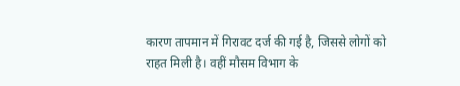कारण तापमान में गिरावट दर्ज की गई है, जिससे लोगों को राहत मिली है। वहीं मौसम विभाग के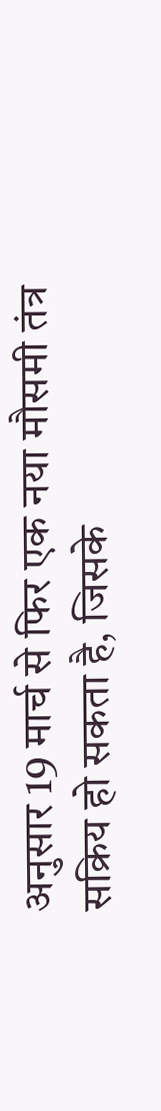अनुसार 19 मार्च से फिर एक नया मौसमी तंत्र सक्रिय हो सकता है, जिसके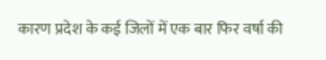कारण प्रदेश के कई जिलों में एक बार फिर वर्षा की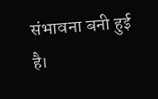संभावना बनी हुई है।